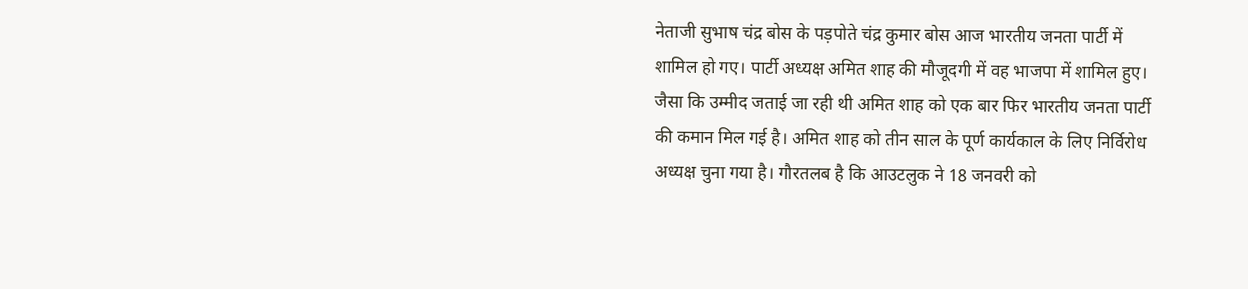नेताजी सुभाष चंद्र बोस के पड़पोते चंद्र कुमार बोस आज भारतीय जनता पार्टी में शामिल हो गए। पार्टी अध्यक्ष अमित शाह की मौजूदगी में वह भाजपा में शामिल हुए।
जैसा कि उम्मीद जताई जा रही थी अमित शाह को एक बार फिर भारतीय जनता पार्टी की कमान मिल गई है। अमित शाह को तीन साल के पूर्ण कार्यकाल के लिए निर्विरोध अध्यक्ष चुना गया है। गौरतलब है कि आउटलुक ने 18 जनवरी को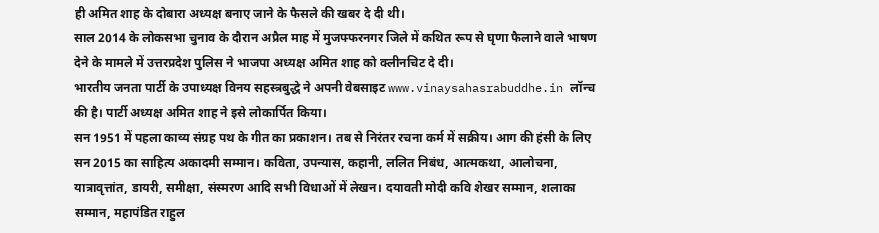ही अमित शाह के दोबारा अध्यक्ष बनाए जाने के फैसले की खबर दे दी थी।
साल 2014 के लोकसभा चुनाव के दौरान अप्रैल माह में मुजफ्फरनगर जिले में कथित रूप से घृणा फैलाने वाले भाषण देने के मामले में उत्तरप्रदेश पुलिस ने भाजपा अध्यक्ष अमित शाह को क्लीनचिट दे दी।
भारतीय जनता पार्टी के उपाध्यक्ष विनय सहस्त्रबुद्धे ने अपनी वेबसाइट www.vinaysahasrabuddhe.in लॉन्च की है। पार्टी अध्यक्ष अमित शाह ने इसे लोकार्पित किया।
सन 1951 में पहला काव्य संग्रह पथ के गीत का प्रकाशन। तब से निरंतर रचना कर्म में सक्रीय। आग की हंसी के लिए सन 2015 का साहित्य अकादमी सम्मान। कविता, उपन्यास, कहानी, ललित निबंध, आत्मकथा, आलोचना, यात्रावृत्तांत, डायरी, समीक्षा, संस्मरण आदि सभी विधाओं में लेखन। दयावती मोदी कवि शेखर सम्मान, शलाका सम्मान, महापंडित राहुल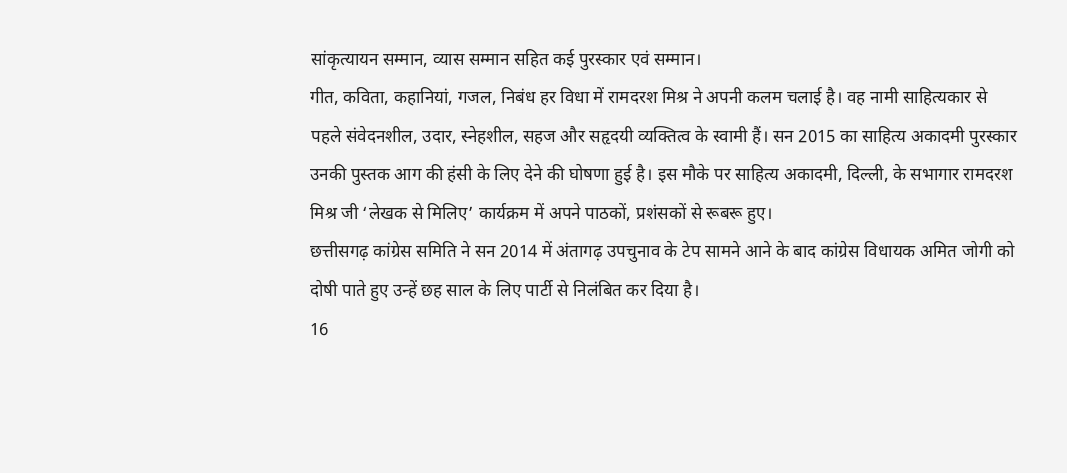सांकृत्यायन सम्मान, व्यास सम्मान सहित कई पुरस्कार एवं सम्मान।
गीत, कविता, कहानियां, गजल, निबंध हर विधा में रामदरश मिश्र ने अपनी कलम चलाई है। वह नामी साहित्यकार से पहले संवेदनशील, उदार, स्नेहशील, सहज और सहृदयी व्यक्तित्व के स्वामी हैं। सन 2015 का साहित्य अकादमी पुरस्कार उनकी पुस्तक आग की हंसी के लिए देने की घोषणा हुई है। इस मौके पर साहित्य अकादमी, दिल्ली, के सभागार रामदरश मिश्र जी ‘लेखक से मिलिए’ कार्यक्रम में अपने पाठकों, प्रशंसकों से रूबरू हुए।
छत्तीसगढ़ कांग्रेस समिति ने सन 2014 में अंतागढ़ उपचुनाव के टेप सामने आने के बाद कांग्रेस विधायक अमित जोगी को दोषी पाते हुए उन्हें छह साल के लिए पार्टी से निलंबित कर दिया है।
16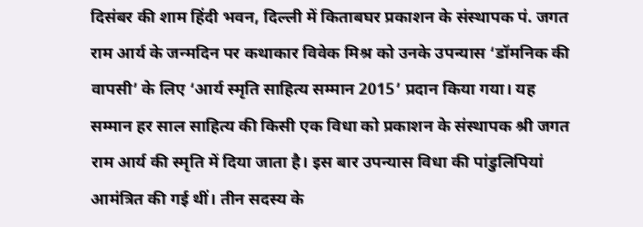दिसंबर की शाम हिंदी भवन, दिल्ली में किताबघर प्रकाशन के संस्थापक पं. जगत राम आर्य के जन्मदिन पर कथाकार विवेक मिश्र को उनके उपन्यास ‘डॉमनिक की वापसी’ के लिए ‘आर्य स्मृति साहित्य सम्मान 2015’ प्रदान किया गया। यह सम्मान हर साल साहित्य की किसी एक विधा को प्रकाशन के संस्थापक श्री जगत राम आर्य की स्मृति में दिया जाता है। इस बार उपन्यास विधा की पांडुलिपियां आमंत्रित की गई थीं। तीन सदस्य के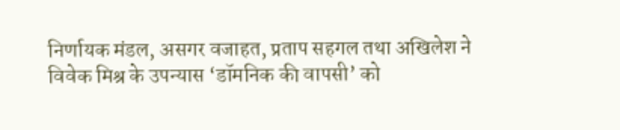निर्णायक मंडल, असगर वजाहत, प्रताप सहगल तथा अखिलेश ने विवेक मिश्र के उपन्यास ‘डॉमनिक की वापसी’ को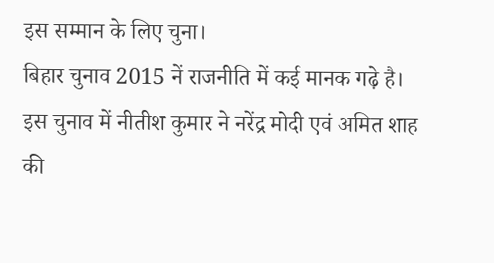इस सम्मान के लिए चुना।
बिहार चुनाव 2015 नें राजनीति में कई मानक गढ़े है। इस चुनाव में नीतीश कुमार ने नरेंद्र मोदी एवं अमित शाह की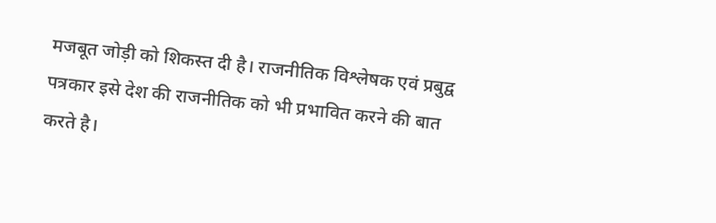मजबूत जोड़ी को शिकस्त दी है। राजनीतिक विश्लेषक एवं प्रबुद्व पत्रकार इसे देश की राजनीतिक को भी प्रभावित करने की बात करते है।